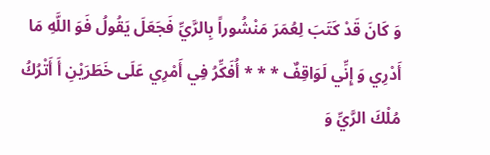وَ كَانَ قَدْ كَتَبَ لِعُمَرَ مَنْشُوراً بِالرَّيِّ فَجَعَلَ يَقُولُ فَوَ اللَّهِ مَا أَدْرِي وَ إِنِّي لَوَاقِفٌ * * * أُفَكِّرُ فِي أَمْرِي عَلَى خَطَرَيْنِ أَ أَتْرُكُ مُلْكَ الرَّيِّ وَ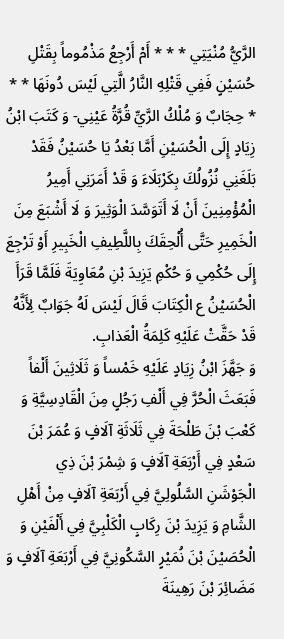الرَّيُّ مُنْيَتِي * * * أَمْ أَرْجِعُ مَذْمُوماً بِقَتْلِ حُسَيْنٍ فَفِي قَتْلِهِ النَّارُ الَّتِي لَيْسَ دُونَهَا * * * حِجَابٌ وَ مُلْكُ الرَّيِّ قُرَّةُ عَيْنِي- وَ كَتَبَ ابْنُ زِيَادٍ إِلَى الْحُسَيْنِ أَمَّا بَعْدُ يَا حُسَيْنُ فَقَدْ بَلَغَنِي نُزُولُكَ بِكَرْبَلَاءَ وَ قَدْ أَمَرَنِي أَمِيرُ الْمُؤْمِنِينَ أَنْ لَا أَتَوَسَّدَ الْوَثِيرَ وَ لَا أَشْبَعَ مِنَ الْخَمِيرِ حَتَّى أُلْحِقَكَ بِاللَّطِيفِ الْخَبِيرِ أَوْ تَرْجِعَ إِلَى حُكْمِي وَ حُكْمِ يَزِيدَ بْنِ مُعَاوِيَةَ فَلَمَّا قَرَأَ الْحُسَيْنُ ع الْكِتَابَ قَالَ لَيْسَ لَهُ جَوَابٌ لِأَنَّهُ قَدْ حَقَّتْ عَلَيْهِ كَلِمَةُ الْعَذابِ.
وَ جَهَّزَ ابْنُ زِيَادٍ عَلَيْهِ خَمْساً وَ ثَلَاثِينَ أَلْفاً فَبَعَثَ الْحُرَّ فِي أَلْفِ رَجُلٍ مِنَ الْقَادِسِيَّةِ وَ كَعْبَ بْنَ طَلْحَةَ فِي ثَلَاثَةِ آلَافٍ وَ عُمَرَ بْنَ سَعْدٍ فِي أَرْبَعَةِ آلَافٍ وَ شِمْرَ بْنَ ذِي الْجَوْشَنِ السَّلُولِيَّ فِي أَرْبَعَةِ آلَافٍ مِنْ أَهْلِ الشَّامِ وَ يَزِيدَ بْنَ رِكَابٍ الْكَلْبِيَّ فِي أَلْفَيْنِ وَ الْحُصَيْنَ بْنَ نُمَيْرٍ السَّكُونِيَّ فِي أَرْبَعَةِ آلَافٍ وَ مَضَائِرَ بْنَ رَهِينَةَ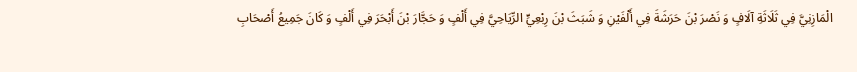الْمَازِنِيَّ فِي ثَلَاثَةِ آلَافٍ وَ نَصْرَ بْنَ حَرَشَةَ فِي أَلْفَيْنِ وَ شَبَثَ بْنَ رِبْعِيٍّ الرِّيَاحِيَّ فِي أَلْفٍ وَ حَجَّارَ بْنَ أَبْحَرَ فِي أَلْفٍ وَ كَانَ جَمِيعُ أَصْحَابِ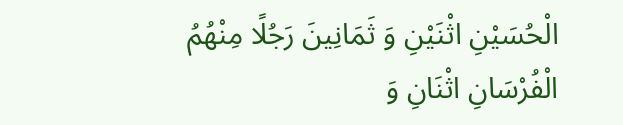الْحُسَيْنِ اثْنَيْنِ وَ ثَمَانِينَ رَجُلًا مِنْهُمُ الْفُرْسَانِ اثْنَانِ وَ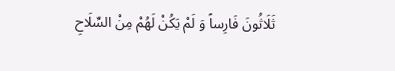ثَلَاثُونَ فَارِساً وَ لَمْ يَكُنْ لَهُمْ مِنْ السِّلَاحِ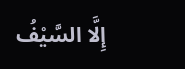إِلَّا السَّيْفُ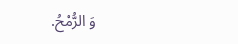وَ الرُّمْحُ.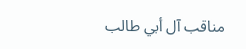مناقب آل أبي طالب